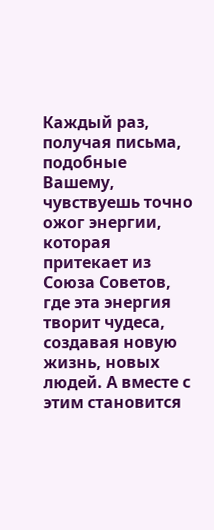Каждый раз, получая письма, подобные Вашему, чувствуешь точно ожог энергии, которая притекает из Союза Советов, где эта энергия творит чудеса, создавая новую жизнь, новых людей. А вместе с этим становится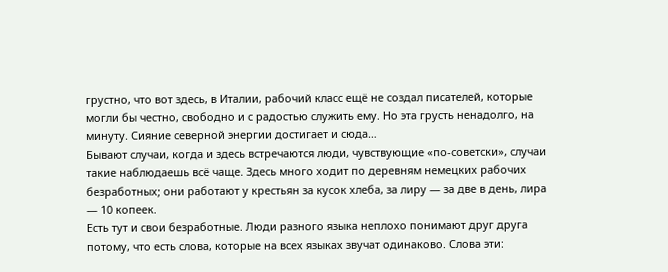грустно, что вот здесь, в Италии, рабочий класс ещё не создал писателей, которые могли бы честно, свободно и с радостью служить ему. Но эта грусть ненадолго, на минуту. Сияние северной энергии достигает и сюда…
Бывают случаи, когда и здесь встречаются люди, чувствующие «по-советски», случаи такие наблюдаешь всё чаще. Здесь много ходит по деревням немецких рабочих безработных; они работают у крестьян за кусок хлеба, за лиру — за две в день, лира — 10 копеек.
Есть тут и свои безработные. Люди разного языка неплохо понимают друг друга потому, что есть слова, которые на всех языках звучат одинаково. Слова эти: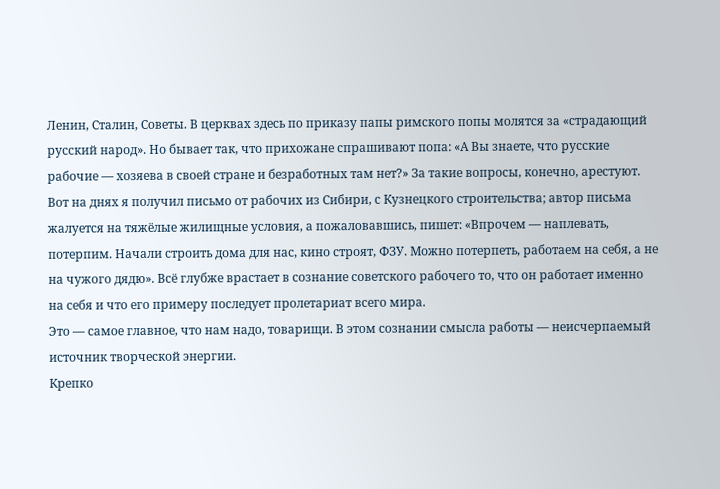Ленин, Сталин, Советы. В церквах здесь по приказу папы римского попы молятся за «страдающий русский народ». Но бывает так, что прихожане спрашивают попа: «А Вы знаете, что русские рабочие — хозяева в своей стране и безработных там нет?» За такие вопросы, конечно, арестуют.
Вот на днях я получил письмо от рабочих из Сибири, с Кузнецкого строительства; автор письма жалуется на тяжёлые жилищные условия, а пожаловавшись, пишет: «Впрочем — наплевать, потерпим. Начали строить дома для нас, кино строят, ФЗУ. Можно потерпеть, работаем на себя, а не на чужого дядю». Всё глубже врастает в сознание советского рабочего то, что он работает именно на себя и что его примеру последует пролетариат всего мира.
Это — самое главное, что нам надо, товарищи. В этом сознании смысла работы — неисчерпаемый источник творческой энергии.
Крепко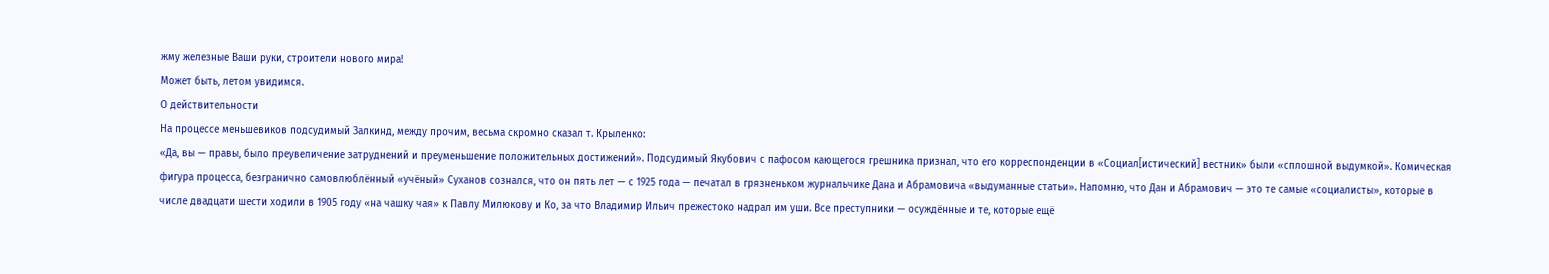жму железные Ваши руки, строители нового мира!
Может быть, летом увидимся.
О действительности
На процессе меньшевиков подсудимый Залкинд, между прочим, весьма скромно сказал т. Крыленко:
«Да, вы — правы, было преувеличение затруднений и преуменьшение положительных достижений». Подсудимый Якубович с пафосом кающегося грешника признал, что его корреспонденции в «Социал[истический] вестник» были «сплошной выдумкой». Комическая фигура процесса, безгранично самовлюблённый «учёный» Суханов сознался, что он пять лет — с 1925 года — печатал в грязненьком журнальчике Дана и Абрамовича «выдуманные статьи». Напомню, что Дан и Абрамович — это те самые «социалисты», которые в числе двадцати шести ходили в 1905 году «на чашку чая» к Павлу Милюкову и Ко, за что Владимир Ильич прежестоко надрал им уши. Все преступники — осуждённые и те, которые ещё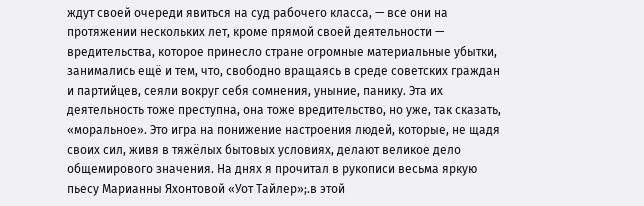ждут своей очереди явиться на суд рабочего класса, — все они на протяжении нескольких лет, кроме прямой своей деятельности — вредительства, которое принесло стране огромные материальные убытки, занимались ещё и тем, что, свободно вращаясь в среде советских граждан и партийцев, сеяли вокруг себя сомнения, уныние, панику. Эта их деятельность тоже преступна, она тоже вредительство, но уже, так сказать, «моральное». Это игра на понижение настроения людей, которые, не щадя своих сил, живя в тяжёлых бытовых условиях, делают великое дело общемирового значения. На днях я прочитал в рукописи весьма яркую пьесу Марианны Яхонтовой «Уот Тайлер»;.в этой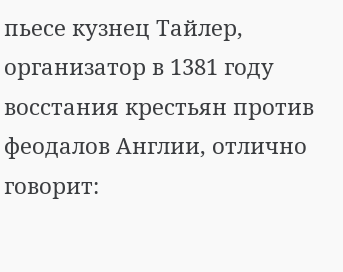пьесе кузнец Тайлер, организатор в 1381 году восстания крестьян против феодалов Англии, отлично говорит: